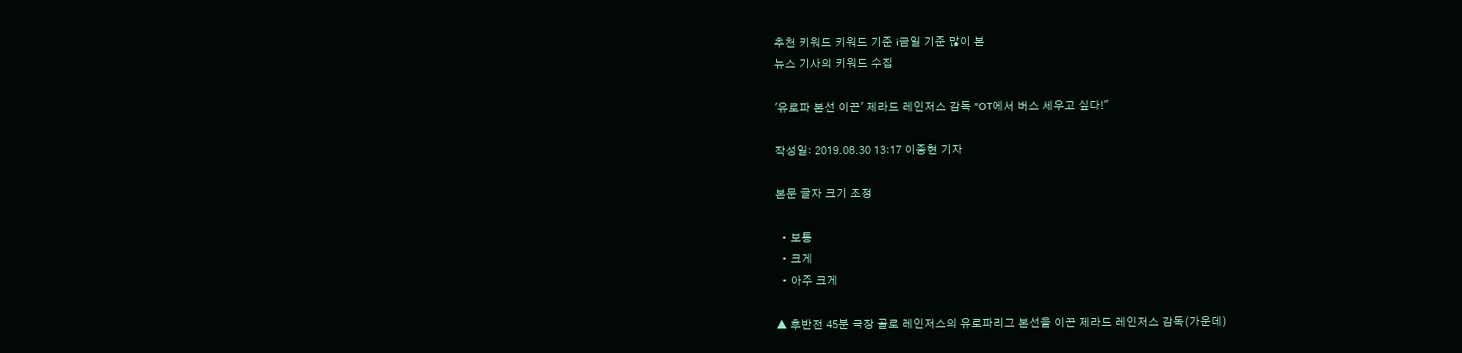추천 키워드 키워드 기준 i금일 기준 많이 본
뉴스 기사의 키워드 수집

'유로파 본선 이끈' 제라드 레인저스 감독 "OT에서 버스 세우고 싶다!"

작성일: 2019.08.30 13:17 이종현 기자

본문 글자 크기 조정

  • 보통
  • 크게
  • 아주 크게

▲ 후반전 45분 극장 골로 레인저스의 유로파리그 본선을 이끈 제라드 레인저스 감독(가운데)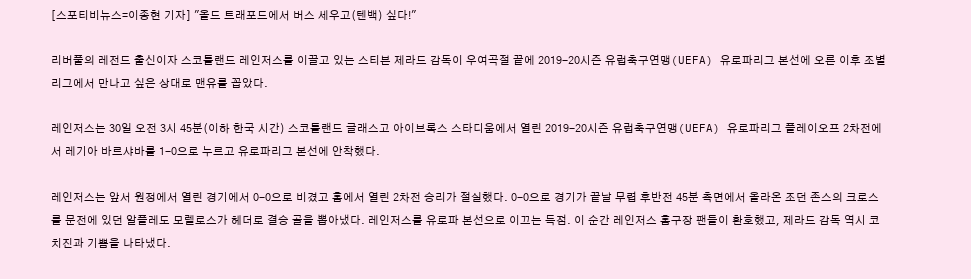[스포티비뉴스=이종현 기자] "올드 트래포드에서 버스 세우고(텐백) 싶다!"

리버풀의 레전드 출신이자 스코틀랜드 레인저스를 이끌고 있는 스티븐 제라드 감독이 우여곡절 끝에 2019-20시즌 유럽축구연맹(UEFA) 유로파리그 본선에 오른 이후 조별리그에서 만나고 싶은 상대로 맨유를 꼽았다.

레인저스는 30일 오전 3시 45분(이하 한국 시간) 스코틀랜드 글래스고 아이브록스 스타디움에서 열린 2019-20시즌 유럽축구연맹(UEFA) 유로파리그 플레이오프 2차전에서 레기아 바르샤바를 1-0으로 누르고 유로파리그 본선에 안착했다.

레인저스는 앞서 원정에서 열린 경기에서 0-0으로 비겼고 홈에서 열린 2차전 승리가 절실했다. 0-0으로 경기가 끝날 무렵 후반전 45분 측면에서 올라온 조던 존스의 크로스를 문전에 있던 알플레도 모렐로스가 헤더로 결승 골을 뽑아냈다. 레인저스를 유로파 본선으로 이끄는 득점. 이 순간 레인저스 홈구장 팬들이 환호했고, 제라드 감독 역시 코치진과 기쁨을 나타냈다.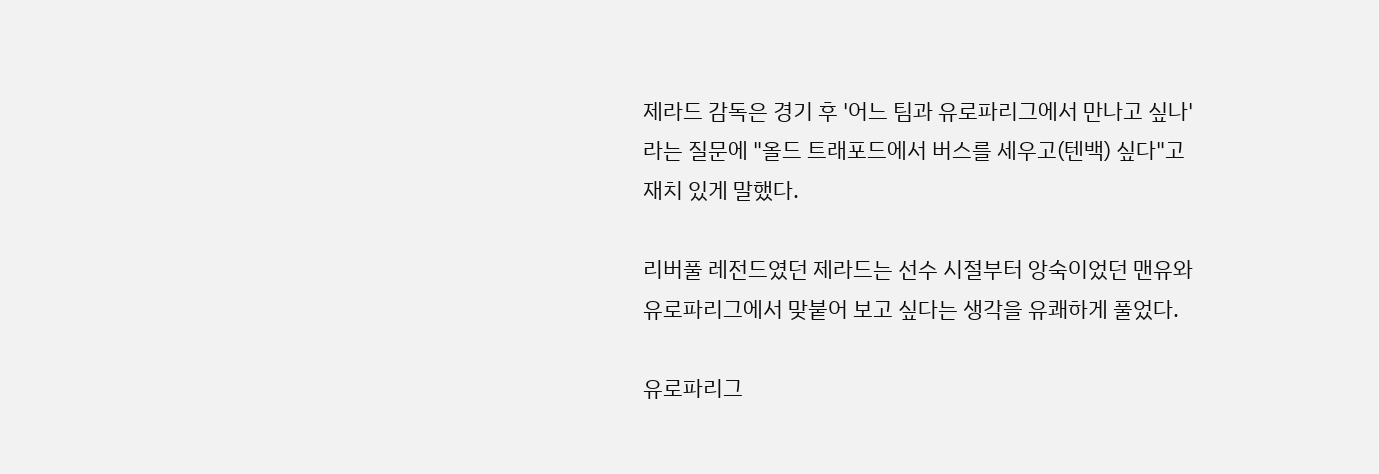제라드 감독은 경기 후 '어느 팀과 유로파리그에서 만나고 싶나'라는 질문에 "올드 트래포드에서 버스를 세우고(텐백) 싶다"고 재치 있게 말했다.

리버풀 레전드였던 제라드는 선수 시절부터 앙숙이었던 맨유와 유로파리그에서 맞붙어 보고 싶다는 생각을 유쾌하게 풀었다.

유로파리그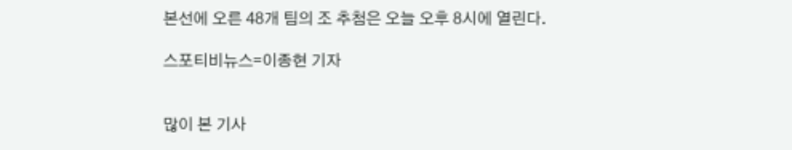본선에 오른 48개 팀의 조 추첨은 오늘 오후 8시에 열린다.

스포티비뉴스=이종현 기자


많이 본 기사